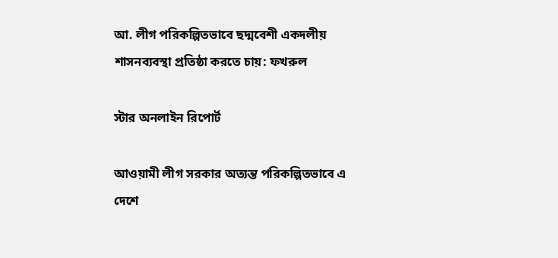আ. লীগ পরিকল্পিতভাবে ছদ্মবেশী একদলীয় শাসনব্যবস্থা প্রতিষ্ঠা করতে চায়: ফখরুল

স্টার অনলাইন রিপোর্ট

আওয়ামী লীগ সরকার অত্যন্ত পরিকল্পিতভাবে এ দেশে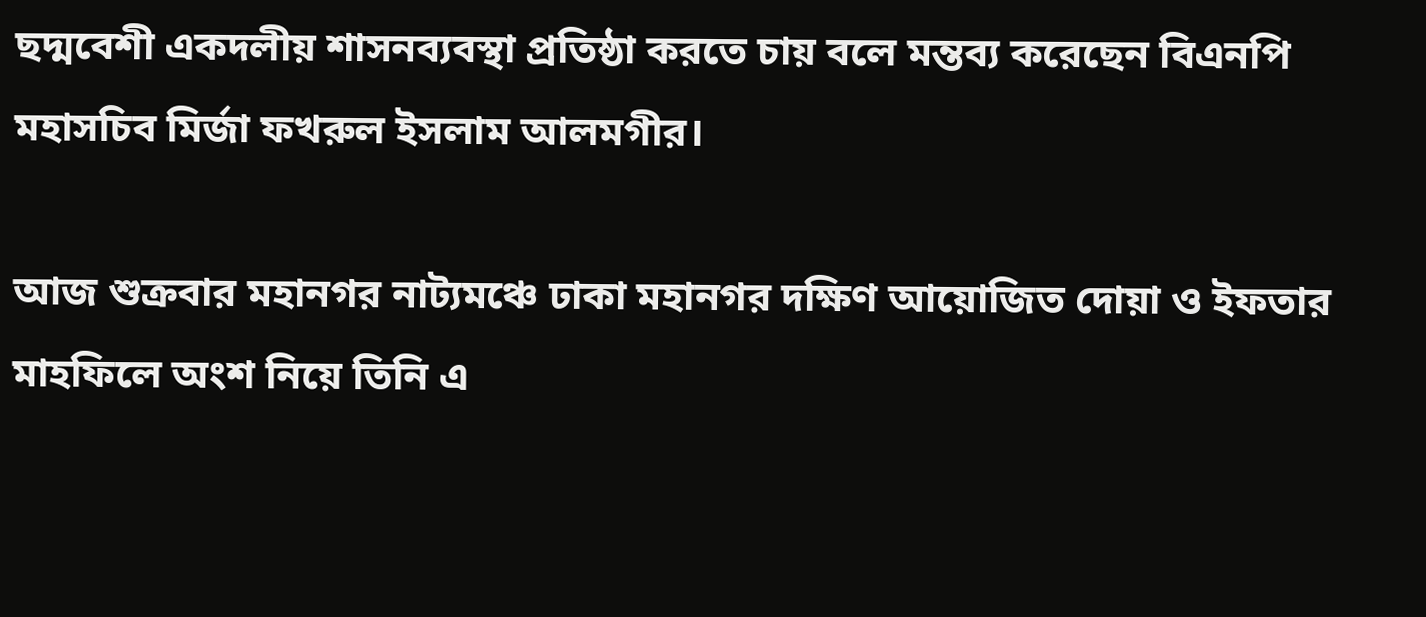ছদ্মবেশী একদলীয় শাসনব্যবস্থা প্রতিষ্ঠা করতে চায় বলে মন্তব্য করেছেন বিএনপি মহাসচিব মির্জা ফখরুল ইসলাম আলমগীর।

আজ শুক্রবার মহানগর নাট্যমঞ্চে ঢাকা মহানগর দক্ষিণ আয়োজিত দোয়া ও ইফতার মাহফিলে অংশ নিয়ে তিনি এ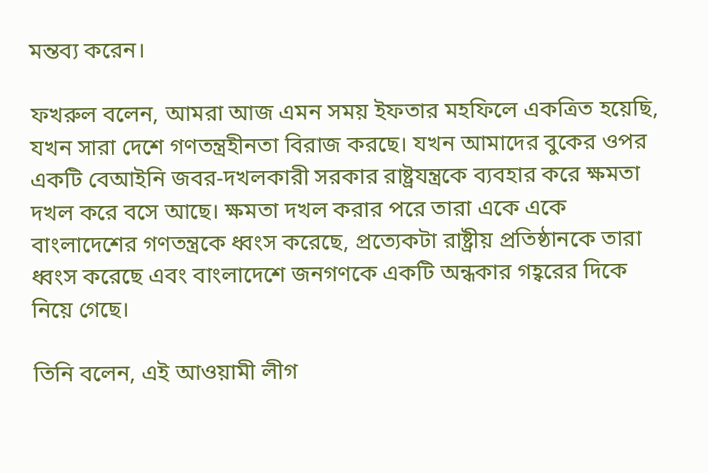মন্তব্য করেন।

ফখরুল বলেন, আমরা আজ এমন সময় ইফতার মহফিলে একত্রিত হয়েছি, যখন সারা দেশে গণতন্ত্রহীনতা বিরাজ করছে। যখন আমাদের বুকের ওপর একটি বেআইনি জবর-দখলকারী সরকার রাষ্ট্রযন্ত্রকে ব্যবহার করে ক্ষমতা দখল করে বসে আছে। ক্ষমতা দখল করার পরে তারা একে একে বাংলাদেশের গণতন্ত্রকে ধ্বংস করেছে, প্রত্যেকটা রাষ্ট্রীয় প্রতিষ্ঠানকে তারা ধ্বংস করেছে এবং বাংলাদেশে জনগণকে একটি অন্ধকার গহ্বরের দিকে নিয়ে গেছে।

তিনি বলেন, এই আওয়ামী লীগ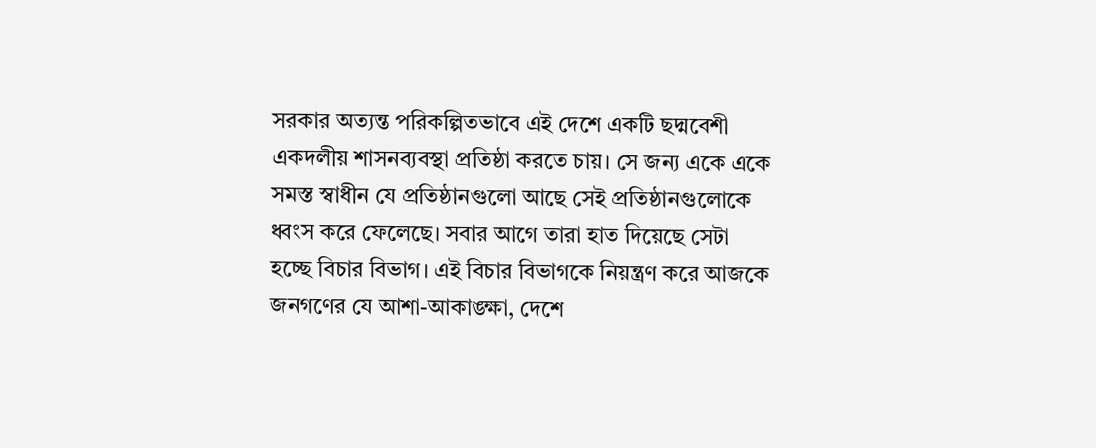সরকার অত্যন্ত পরিকল্পিতভাবে এই দেশে একটি ছদ্মবেশী একদলীয় শাসনব্যবস্থা প্রতিষ্ঠা করতে চায়। সে জন্য একে একে সমস্ত স্বাধীন যে প্রতিষ্ঠানগুলো আছে সেই প্রতিষ্ঠানগুলোকে ধ্বংস করে ফেলেছে। সবার আগে তারা হাত দিয়েছে সেটা হচ্ছে বিচার বিভাগ। এই বিচার বিভাগকে নিয়ন্ত্রণ করে আজকে জনগণের যে আশা-আকাঙ্ক্ষা, দেশে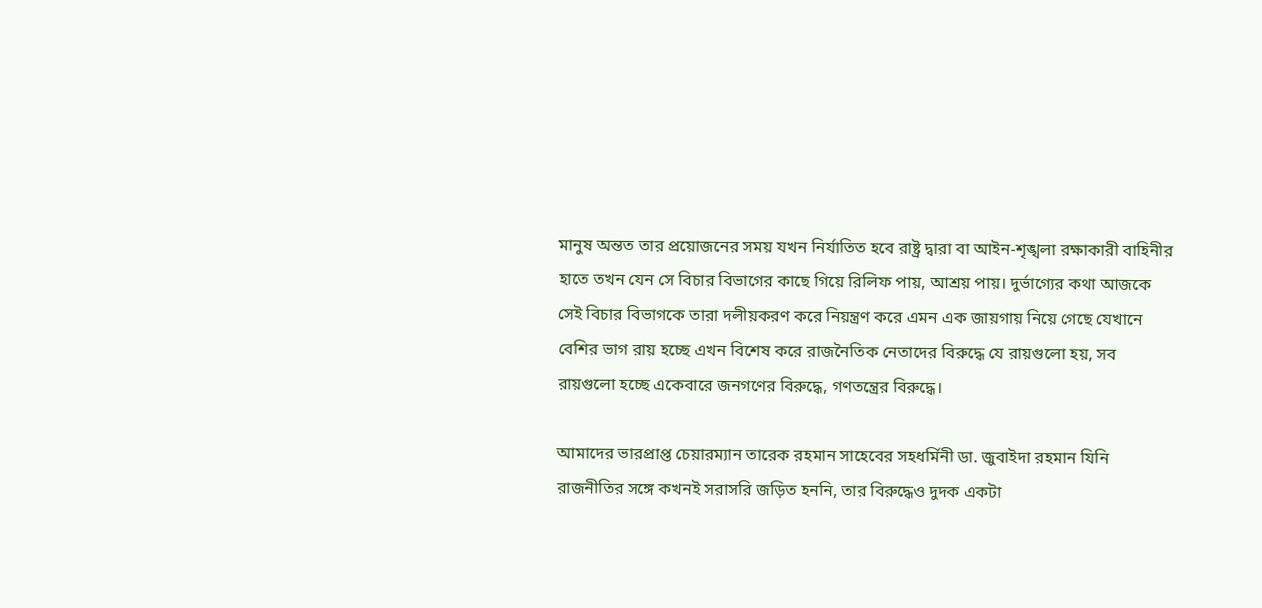মানুষ অন্তত তার প্রয়োজনের সময় যখন নির্যাতিত হবে রাষ্ট্র দ্বারা বা আইন-শৃঙ্খলা রক্ষাকারী বাহিনীর হাতে তখন যেন সে বিচার বিভাগের কাছে গিয়ে রিলিফ পায়, আশ্রয় পায়। দুর্ভাগ্যের কথা আজকে সেই বিচার বিভাগকে তারা দলীয়করণ করে নিয়ন্ত্রণ করে এমন এক জায়গায় নিয়ে গেছে যেখানে বেশির ভাগ রায় হচ্ছে এখন বিশেষ করে রাজনৈতিক নেতাদের বিরুদ্ধে যে রায়গুলো হয়, সব রায়গুলো হচ্ছে একেবারে জনগণের বিরুদ্ধে, গণতন্ত্রের বিরুদ্ধে।

আমাদের ভারপ্রাপ্ত চেয়ারম্যান তারেক রহমান সাহেবের সহধর্মিনী ডা. জুবাইদা রহমান যিনি রাজনীতির সঙ্গে কখনই সরাসরি জড়িত হননি, তার বিরুদ্ধেও দুদক একটা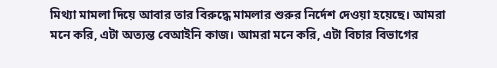মিথ্যা মামলা দিয়ে আবার তার বিরুদ্ধে মামলার শুরুর নির্দেশ দেওয়া হয়েছে। আমরা মনে করি, এটা অত্যন্ত বেআইনি কাজ। আমরা মনে করি, এটা বিচার বিভাগের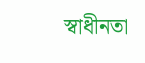স্বাধীনতা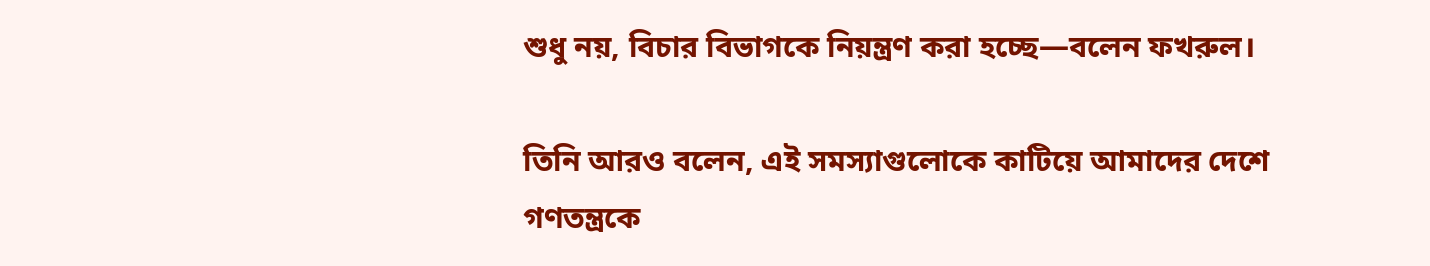শুধু নয়, বিচার বিভাগকে নিয়ন্ত্রণ করা হচ্ছে—বলেন ফখরুল।

তিনি আরও বলেন, এই সমস্যাগুলোকে কাটিয়ে আমাদের দেশে গণতন্ত্রকে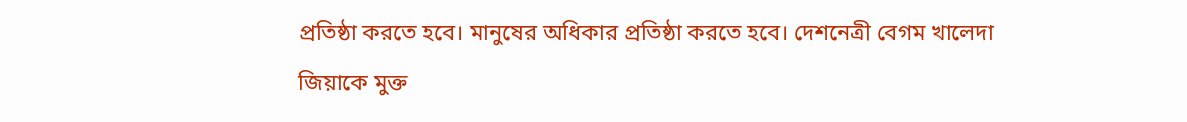প্রতিষ্ঠা করতে হবে। মানুষের অধিকার প্রতিষ্ঠা করতে হবে। দেশনেত্রী বেগম খালেদা জিয়াকে মুক্ত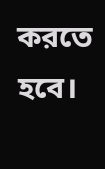করতে হবে।